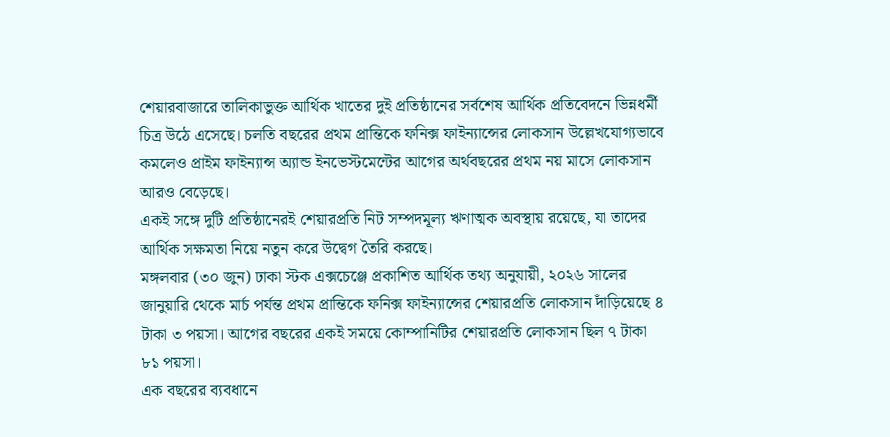শেয়ারবাজারে তালিকাভুক্ত আর্থিক খাতের দুই প্রতিষ্ঠানের সর্বশেষ আর্থিক প্রতিবেদনে ভিন্নধর্মী চিত্র উঠে এসেছে। চলতি বছরের প্রথম প্রান্তিকে ফনিক্স ফাইন্যান্সের লোকসান উল্লেখযোগ্যভাবে কমলেও প্রাইম ফাইন্যান্স অ্যান্ড ইনভেস্টমেন্টের আগের অর্থবছরের প্রথম নয় মাসে লোকসান আরও বেড়েছে।
একই সঙ্গে দুটি প্রতিষ্ঠানেরই শেয়ারপ্রতি নিট সম্পদমূল্য ঋণাত্মক অবস্থায় রয়েছে, যা তাদের আর্থিক সক্ষমতা নিয়ে নতুন করে উদ্বেগ তৈরি করছে।
মঙ্গলবার (৩০ জুন) ঢাকা স্টক এক্সচেঞ্জে প্রকাশিত আর্থিক তথ্য অনুযায়ী, ২০২৬ সালের জানুয়ারি থেকে মার্চ পর্যন্ত প্রথম প্রান্তিকে ফনিক্স ফাইন্যান্সের শেয়ারপ্রতি লোকসান দাঁড়িয়েছে ৪ টাকা ৩ পয়সা। আগের বছরের একই সময়ে কোম্পানিটির শেয়ারপ্রতি লোকসান ছিল ৭ টাকা ৮১ পয়সা।
এক বছরের ব্যবধানে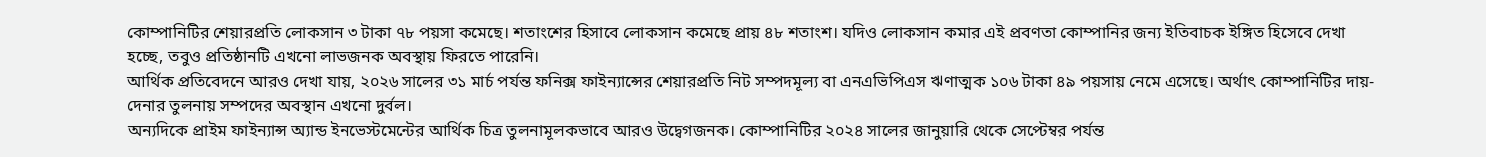কোম্পানিটির শেয়ারপ্রতি লোকসান ৩ টাকা ৭৮ পয়সা কমেছে। শতাংশের হিসাবে লোকসান কমেছে প্রায় ৪৮ শতাংশ। যদিও লোকসান কমার এই প্রবণতা কোম্পানির জন্য ইতিবাচক ইঙ্গিত হিসেবে দেখা হচ্ছে, তবুও প্রতিষ্ঠানটি এখনো লাভজনক অবস্থায় ফিরতে পারেনি।
আর্থিক প্রতিবেদনে আরও দেখা যায়, ২০২৬ সালের ৩১ মার্চ পর্যন্ত ফনিক্স ফাইন্যান্সের শেয়ারপ্রতি নিট সম্পদমূল্য বা এনএভিপিএস ঋণাত্মক ১০৬ টাকা ৪৯ পয়সায় নেমে এসেছে। অর্থাৎ কোম্পানিটির দায়-দেনার তুলনায় সম্পদের অবস্থান এখনো দুর্বল।
অন্যদিকে প্রাইম ফাইন্যান্স অ্যান্ড ইনভেস্টমেন্টের আর্থিক চিত্র তুলনামূলকভাবে আরও উদ্বেগজনক। কোম্পানিটির ২০২৪ সালের জানুয়ারি থেকে সেপ্টেম্বর পর্যন্ত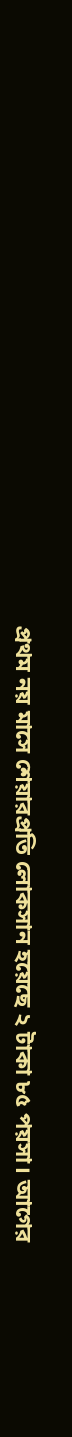প্রথম নয় মাসে শেয়ারপ্রতি লোকসান হয়েছে ২ টাকা ৮৫ পয়সা। আগের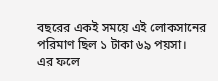বছরের একই সময়ে এই লোকসানের পরিমাণ ছিল ১ টাকা ৬৯ পয়সা।
এর ফলে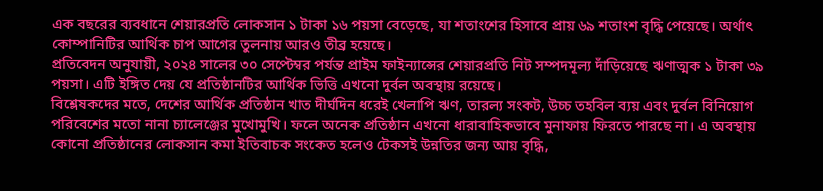এক বছরের ব্যবধানে শেয়ারপ্রতি লোকসান ১ টাকা ১৬ পয়সা বেড়েছে, যা শতাংশের হিসাবে প্রায় ৬৯ শতাংশ বৃদ্ধি পেয়েছে। অর্থাৎ কোম্পানিটির আর্থিক চাপ আগের তুলনায় আরও তীব্র হয়েছে।
প্রতিবেদন অনুযায়ী, ২০২৪ সালের ৩০ সেপ্টেম্বর পর্যন্ত প্রাইম ফাইন্যান্সের শেয়ারপ্রতি নিট সম্পদমূল্য দাঁড়িয়েছে ঋণাত্মক ১ টাকা ৩৯ পয়সা। এটি ইঙ্গিত দেয় যে প্রতিষ্ঠানটির আর্থিক ভিত্তি এখনো দুর্বল অবস্থায় রয়েছে।
বিশ্লেষকদের মতে, দেশের আর্থিক প্রতিষ্ঠান খাত দীর্ঘদিন ধরেই খেলাপি ঋণ, তারল্য সংকট, উচ্চ তহবিল ব্যয় এবং দুর্বল বিনিয়োগ পরিবেশের মতো নানা চ্যালেঞ্জের মুখোমুখি। ফলে অনেক প্রতিষ্ঠান এখনো ধারাবাহিকভাবে মুনাফায় ফিরতে পারছে না। এ অবস্থায় কোনো প্রতিষ্ঠানের লোকসান কমা ইতিবাচক সংকেত হলেও টেকসই উন্নতির জন্য আয় বৃদ্ধি,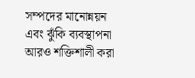সম্পদের মানোন্নয়ন এবং ঝুঁকি ব্যবস্থাপনা আরও শক্তিশালী করা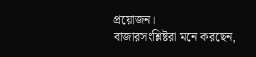প্রয়োজন।
বাজারসংশ্লিষ্টরা মনে করছেন,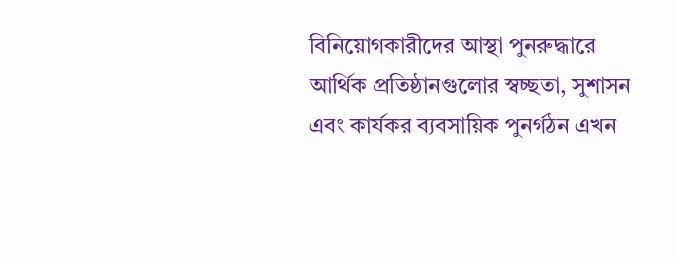বিনিয়োগকারীদের আস্থা পুনরুদ্ধারে আর্থিক প্রতিষ্ঠানগুলোর স্বচ্ছতা, সুশাসন এবং কার্যকর ব্যবসায়িক পুনর্গঠন এখন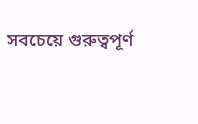সবচেয়ে গুরুত্বপূর্ণ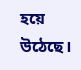হয়ে উঠেছে।